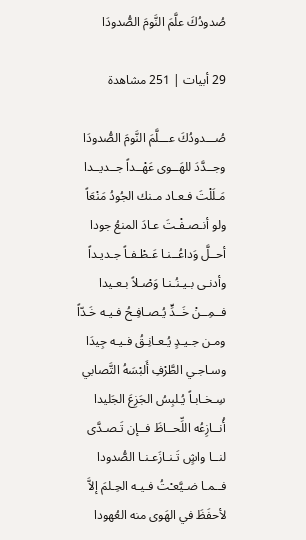صُدودُكَ علَّمَ النَّومَ الصُّدودَا

29 أبيات | 251 مشاهدة

صُـــدودُكَ عـــلَّمَ النَّومَ الصُّدودَا
وجــدَّدَ للهَــوى عَهْــداً جــديــدا
مَـلَلْتَ فـعـاد مـنك الجُودُ مَنْعَاً
ولو أنـصـفْـتَ عـادَ المنعُ جودا
أحــلَّ وَداعُــنـا عَـطْـفـاً جـديـداً
وأدنـى بـيـنُـنـا وَصْـلاً بـعـيدا
فــمِــنْ خَــدٍّ يُـصـافِـحُ فـيـه خَـدّاً
ومـن جـيـدٍ يُـعـانِـقُ فـيـه جِيدَا
وسـاجـي الطَّرْفِ أَلبْسَهُ التَّصابي
سِـخـابـاً يُـلبِسُ الجَزِعَ الجَليدا
أُنــازِعُه اللِّحــاظَ فــإن تَـصـدَّى
لنــا واشٍ تَـنـازَعـنـا الصُّدودا
فــمـا ضـيَّعـْتُ فـيـه الحِـلمَ إلاَّ
لأحفَظَ في الهَوى منه العُهودا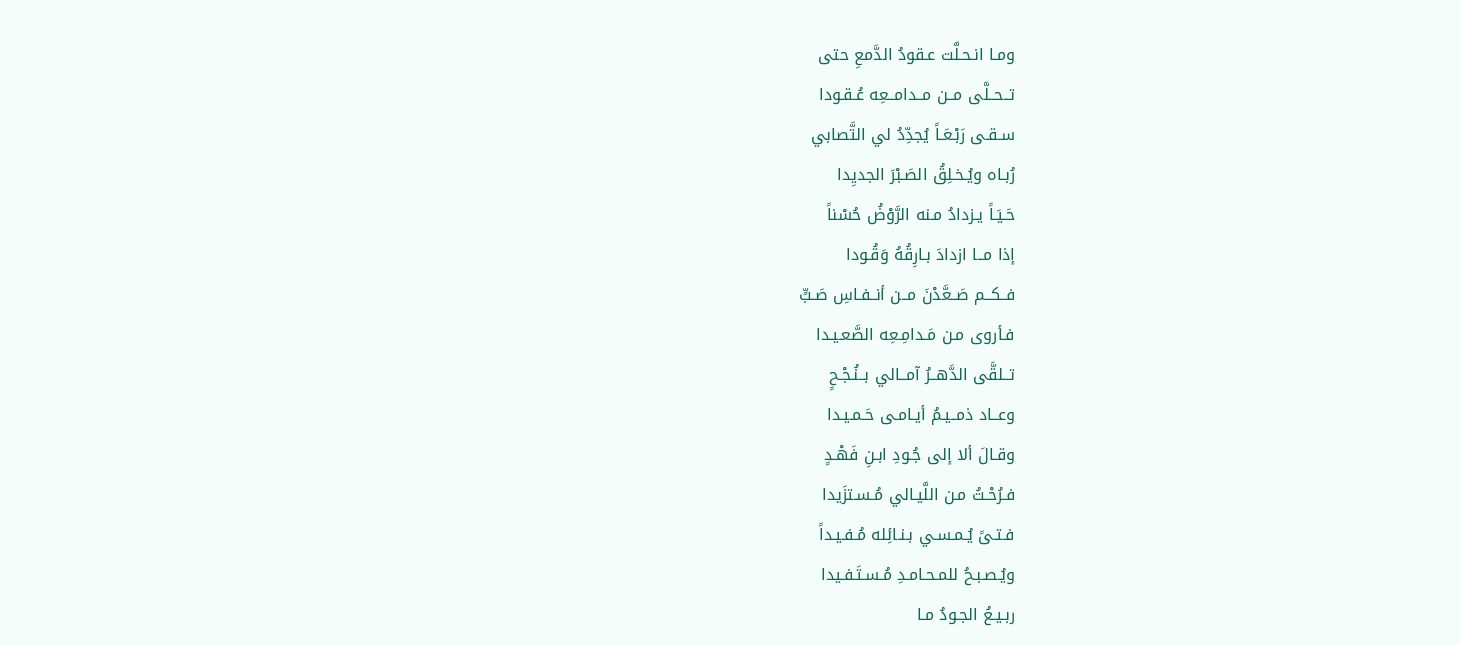ومـا انـحـلَّت عـقودُ الدَّمعِ حتى
تــحــلَّى مــن مــدامــعِه عُـقـودا
سـقـى رَبْـعَـاً يُجدِّدُ لي التَّصابي
رُبـاه ويُـخـلِقُ الصَـبْرَ الجديِدا
حَـيَـاً يـزدادُ مـنه الرَّوْضُ حُسْناً
إذا مــا ازدادَ بـارِقُهُ وَقُـودا
فــكــم صَــعَّدْنَ مــن أنــفـاسِ صَـبٍّ
فـأروى مـن مَـدامِـعِه الصَّعـيـدا
تــلقَّى الدَّهــرُ آمــالي بــنُـجْـحٍ
وعــاد ذمــيـمُ أيـامـى حَـمـيـدا
وقـالَ ألا إلى جُـودِ ابـنِ فَهْـدٍ
فـرُحْـتُ مـن اللَّيـالي مُـسـتزَيدا
فـتـىً يُـمـسـي بـنـائِله مُـفـيـداً
ويُـصـبـحُ للمـحـامـدِ مُـسـتَـفـيدا
ربـيـعُ الجـودُ مـا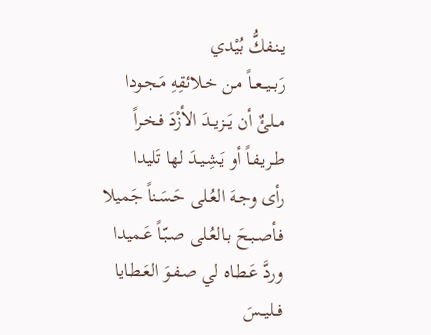يـنـفكُّ بُيْدي
رَبــيــعــاً مـن خـلائقِهِ مَـجـودا
مــلئٌ أن يَــزيــدَ الأزْدَ فـخـراً
طـريـفـاً أو يَـشِـيـدَ لها تَليدا
رأى وجـهَ العُـلى حَـسَـناً جَميلا
فـأصـبـحَ بـالعُـلى صـبّـاً عَـميدا
وردَّ عَـطـاه لي صـفـوَ العَـطـايا
فــليــسَ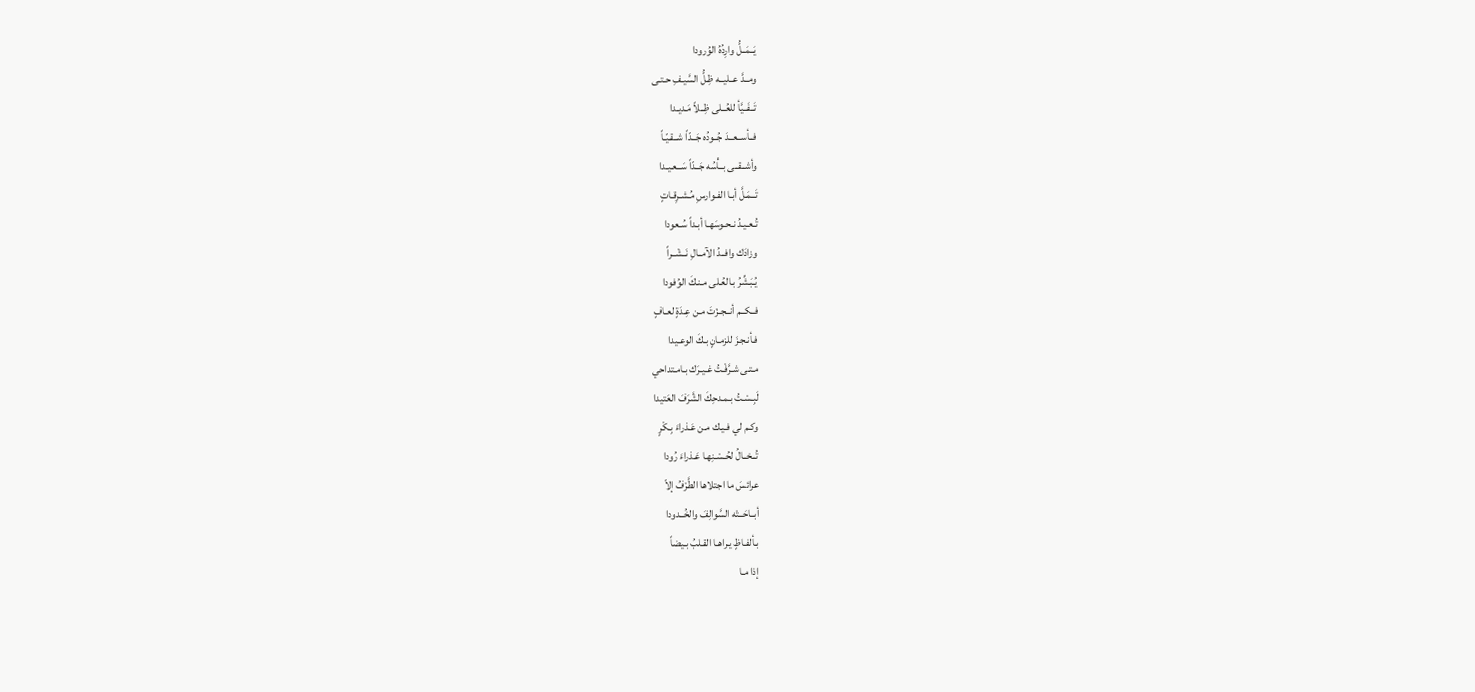يَــمَــلُّ وارِدُهُ الوُرودا
ومــدَّ عــليــه ظِـلُّ السَّيـفِ حـتـى
تَــفَــيَّأ للعُــلى ظِــلاً مَـديـدا
فــأســعــدَ جُــودُه جَــدّاً شــقـيّـاً
وأشــقــى بــأْسُه جَــدّاً سَــعـيـدا
تَــمَـلَّ أبـا الفـوارسِ مُـشـرِقـاتٍ
تُـعـيـدُ نـحـوسَهـا أبـداً سُـعودا
وزادَك وافــدُ الآمــالِ نَــشْــراً
يُـبَـشِّرُ بـالعُـلى مـنـكَ الوُفودا
فــكــم أنــجـزْتَ مـن عِـدَةٍ لعـافٍ
فـأنـجـزَ للزمـانٍ بـكَ الوعـيدا
مـتـى شـرَّفْـتُ غـيـرَك بـامـتداحي
لَبِـسْـتُ بـمـدحِكَ الشَّرَفَ العَتيدا
وكـم لي فـيـك مـن عَـذراءَ بِـكْرٍ
تُــخــالُ لحُـسْـنِهـا عَـذراءَ رُودا
عرائسَ ما اجتلاها الطَّرْفُ إلاّ
أبــاحَــتْه السَّوالِفَ والخُــدودا
بـألفـاظٍ يـراهـا القـلبُ بـيضاً
إذا مـا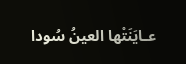عـايَنَتْها العينُ سُودا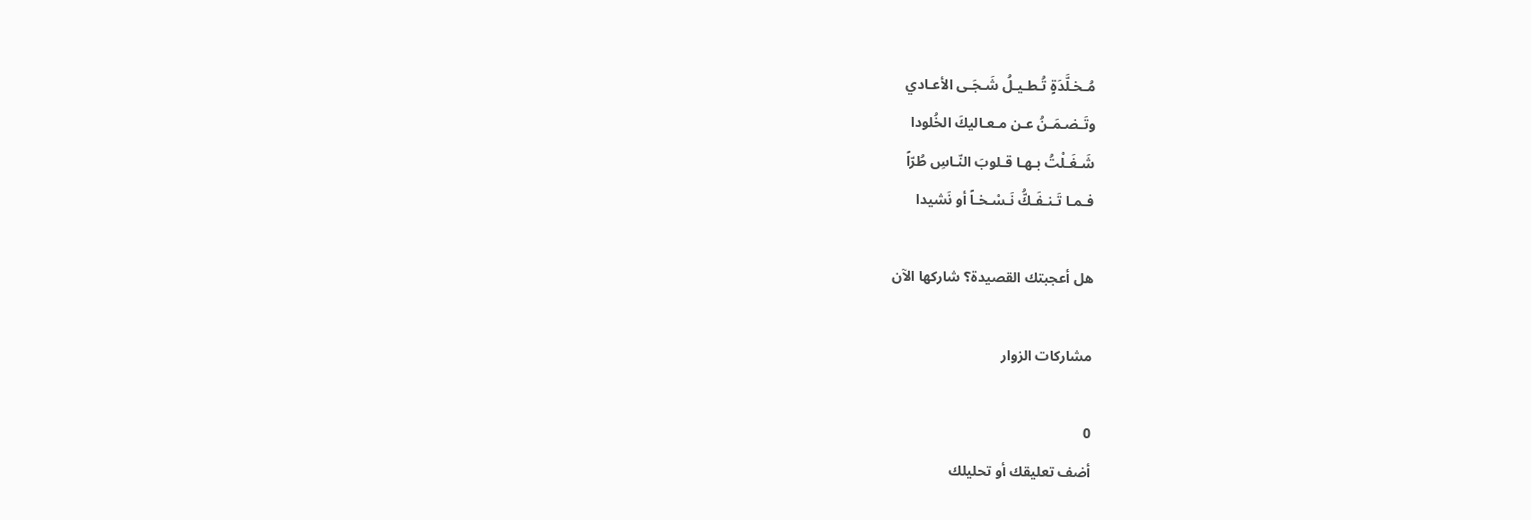مُـخـلَّدَةٍ تُـطـيـلُ شَـجَـى الأعـادي
وتَـضـمَـنُ عـن مـعـاليكَ الخُلودا
شَـغَـلْتُ بـهـا قـلوبَ النّـاسِ طُرّاً
فـمـا تَـنـفَـكُّ نَـسْـخـاً أو نَشيدا

هل أعجبتك القصيدة؟ شاركها الآن

مشاركات الزوار

0
أضف تعليقك أو تحليلك